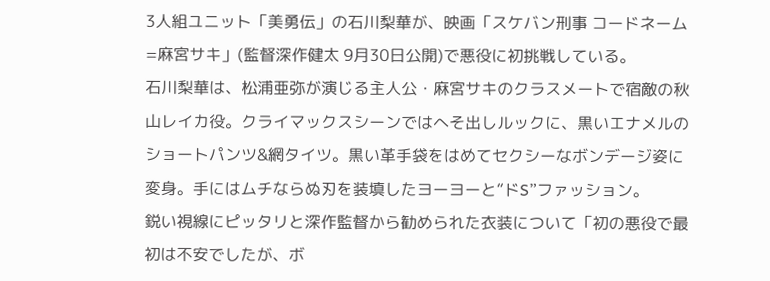3人組ユニット「美勇伝」の石川梨華が、映画「スケバン刑事 コードネーム=麻宮サキ」(監督深作健太 9月30日公開)で悪役に初挑戦している。
石川梨華は、松浦亜弥が演じる主人公・麻宮サキのクラスメートで宿敵の秋山レイカ役。クライマックスシーンではへそ出しルックに、黒いエナメルのショートパンツ&網タイツ。黒い革手袋をはめてセクシーなボンデージ姿に変身。手にはムチならぬ刃を装填したヨーヨーと“ドS”ファッション。
鋭い視線にピッタリと深作監督から勧められた衣装について「初の悪役で最初は不安でしたが、ボ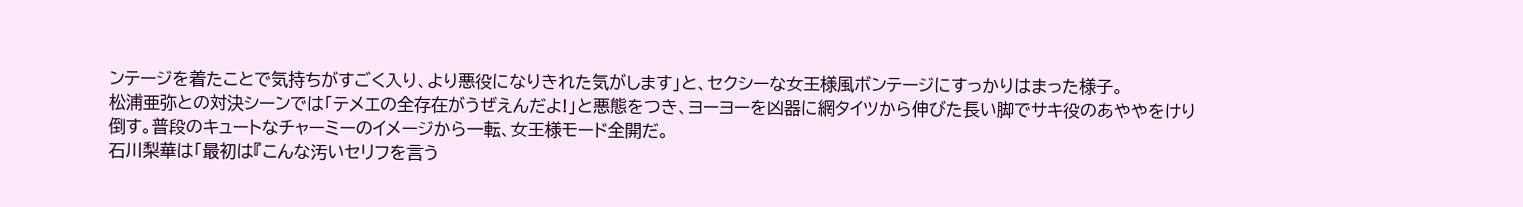ンテージを着たことで気持ちがすごく入り、より悪役になりきれた気がします」と、セクシーな女王様風ボンテージにすっかりはまった様子。
松浦亜弥との対決シーンでは「テメエの全存在がうぜえんだよ!」と悪態をつき、ヨーヨーを凶器に網タイツから伸びた長い脚でサキ役のあややをけり倒す。普段のキュートなチャーミーのイメージから一転、女王様モード全開だ。
石川梨華は「最初は『こんな汚いセリフを言う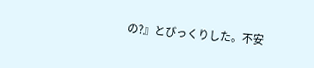の?』とびっくりした。不安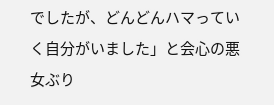でしたが、どんどんハマっていく自分がいました」と会心の悪女ぶり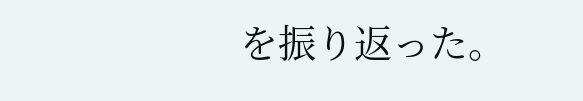を振り返った。